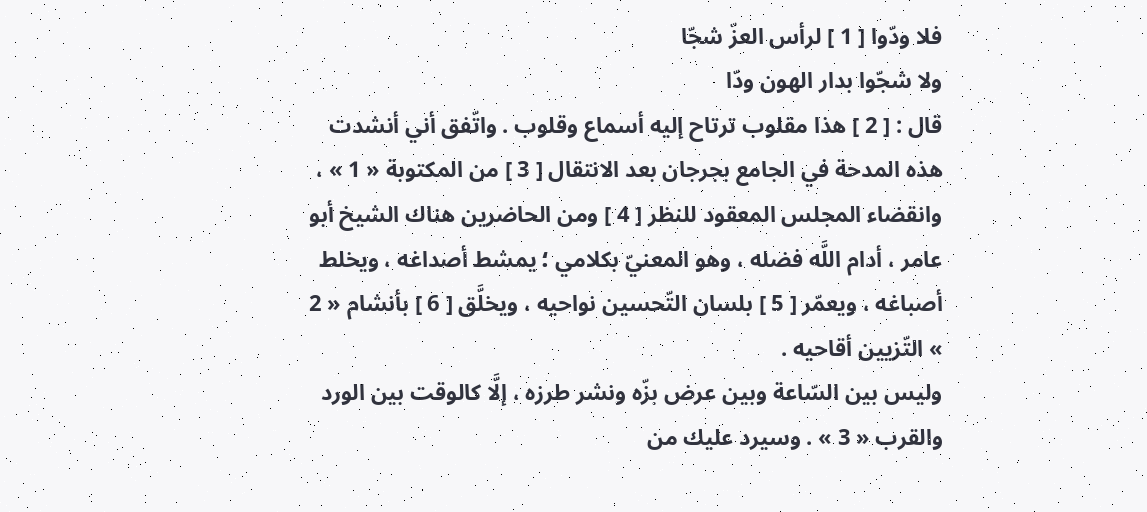فلا ودّوا [ 1 ] لرأس العزّ شجّا
ولا شجّوا بدار الهون ودّا
قال : [ 2 ] هذا مقلوب ترتاح إليه أسماع وقلوب . واتّفق أني أنشدت هذه المدحة في الجامع بجرجان بعد الانتقال [ 3 ] من المكتوبة « 1 » ، وانقضاء المجلس المعقود للنظر [ 4 ] ومن الحاضرين هناك الشيخ أبو عامر ، أدام اللَّه فضله ، وهو المعنيّ بكلامي ؛ يمشط أصداغه ، ويخلط أصباغه ، ويعمّر [ 5 ] بلسان التّحسين نواحيه ، ويخلَّق [ 6 ] بأنشام « 2 » التّزيين أقاحيه .
وليس بين السّاعة وبين عرض بزّه ونشر طرزه ، إلَّا كالوقت بين الورد والقرب « 3 » . وسيرد عليك من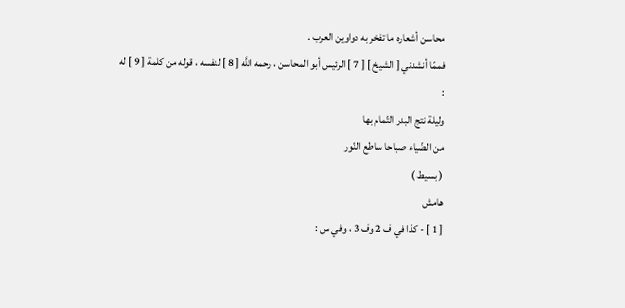محاسن أشعاره ما تفخر به دواوين العرب .
فممّا أنشدني [ الشيخ ] [ 7 ] الرئيس أبو المحاسن ، رحمه اللَّه [ 8 ] لنفسه ، قوله من كلمة [ 9 ] له :
وليلة نتج البدر التّمام بها
من الضّياء صباحا ساطع النّور
( بسيط )
هامش
[ 1 ] - كذا في ف 2 وف 3 ، وفي س :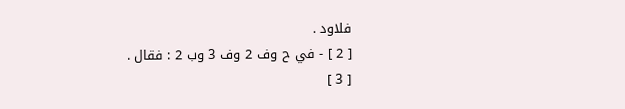فلاود .
[ 2 ] - في ح وف 2 وف 3 وب 2 : فقال .
[ 3 ]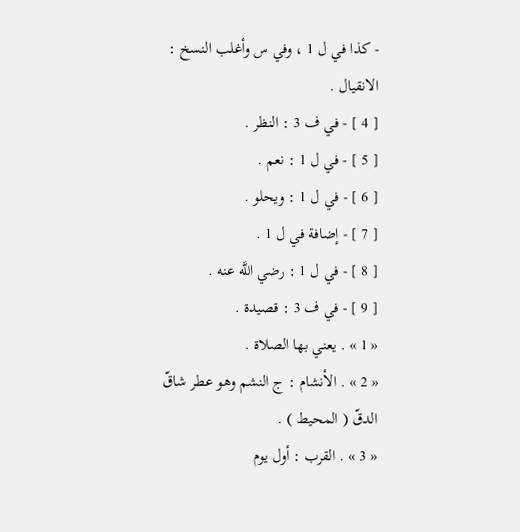- كذا في ل 1 ، وفي س وأغلب النسخ : الانقيال .
[ 4 ] - في ف 3 : النظر .
[ 5 ] - في ل 1 : نعم .
[ 6 ] - في ل 1 : ويحلو .
[ 7 ] - إضافة في ل 1 .
[ 8 ] - في ل 1 : رضي اللَّه عنه .
[ 9 ] - في ف 3 : قصيدة .
« 1 » . يعني بها الصلاة .
« 2 » . الأنشام : ج النشم وهو عطر شاقّ الدقّ ( المحيط ) .
« 3 » . القرب : أول يوم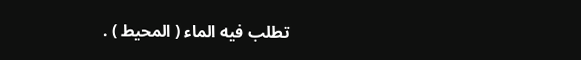تطلب فيه الماء ( المحيط ) .